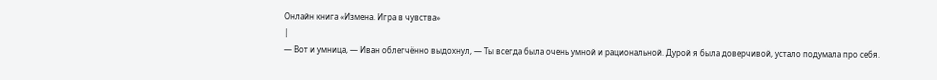Онлайн книга «Измена. Игра в чувства»
|
— Вот и умница, — Иван облегчённо выдохнул, — Ты всегда была очень умной и рациональной. Дурой я была доверчивой, устало подумала про себя.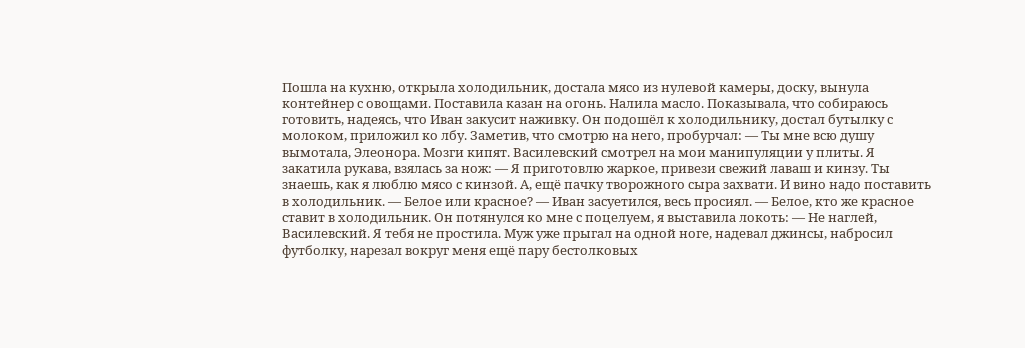Пошла на кухню, открыла холодильник, достала мясо из нулевой камеры, доску, вынула контейнер с овощами. Поставила казан на огонь. Налила масло. Показывала, что собираюсь готовить, надеясь, что Иван закусит наживку. Он подошёл к холодильнику, достал бутылку с молоком, приложил ко лбу. Заметив, что смотрю на него, пробурчал: — Ты мне всю душу вымотала, Элеонора. Мозги кипят. Василевский смотрел на мои манипуляции у плиты. Я закатила рукава, взялась за нож: — Я приготовлю жаркое, привези свежий лаваш и кинзу. Ты знаешь, как я люблю мясо с кинзой. А, ещё пачку творожного сыра захвати. И вино надо поставить в холодильник. — Белое или красное? — Иван засуетился, весь просиял. — Белое, кто же красное ставит в холодильник. Он потянулся ко мне с поцелуем, я выставила локоть: — Не наглей, Василевский. Я тебя не простила. Муж уже прыгал на одной ноге, надевал джинсы, набросил футболку, нарезал вокруг меня ещё пару бестолковых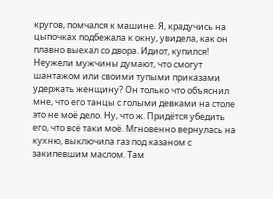кругов, помчался к машине. Я, крадучись на цыпочках подбежала к окну, увидела, как он плавно выехал со двора. Идиот, купился! Неужели мужчины думают, что смогут шантажом или своими тупыми приказами удержать женщину? Он только что объяснил мне, что его танцы с голыми девками на столе это не моё дело. Ну, что ж. Придётся убедить его, что всё таки моё. Мгновенно вернулась на кухню, выключила газ под казаном с закипевшим маслом. Там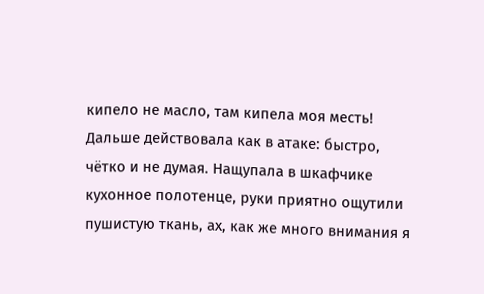кипело не масло, там кипела моя месть! Дальше действовала как в атаке: быстро, чётко и не думая. Нащупала в шкафчике кухонное полотенце, руки приятно ощутили пушистую ткань, ах, как же много внимания я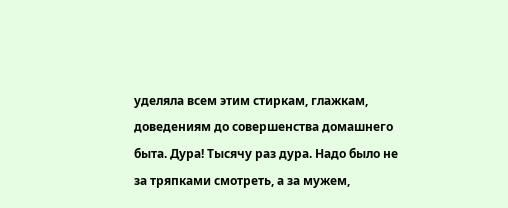уделяла всем этим стиркам, глажкам, доведениям до совершенства домашнего быта. Дура! Тысячу раз дура. Надо было не за тряпками смотреть, а за мужем,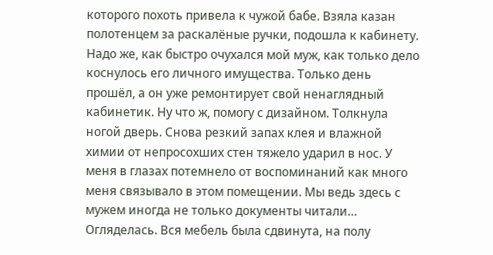которого похоть привела к чужой бабе. Взяла казан полотенцем за раскалёные ручки, подошла к кабинету. Надо же, как быстро очухался мой муж, как только дело коснулось его личного имущества. Только день прошёл, а он уже ремонтирует свой ненаглядный кабинетик. Ну что ж, помогу с дизайном. Толкнула ногой дверь. Снова резкий запах клея и влажной химии от непросохших стен тяжело ударил в нос. У меня в глазах потемнело от воспоминаний как много меня связывало в этом помещении. Мы ведь здесь с мужем иногда не только документы читали… Огляделась. Вся мебель была сдвинута, на полу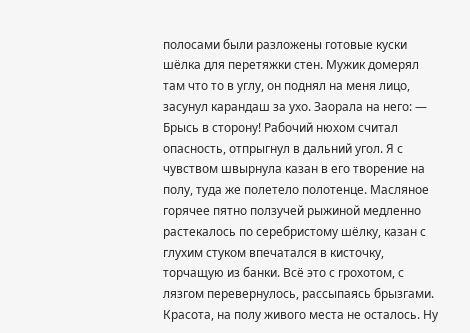полосами были разложены готовые куски шёлка для перетяжки стен. Мужик домерял там что то в углу, он поднял на меня лицо, засунул карандаш за ухо. Заорала на него: — Брысь в сторону! Рабочий нюхом считал опасность, отпрыгнул в дальний угол. Я с чувством швырнула казан в его творение на полу, туда же полетело полотенце. Масляное горячее пятно ползучей рыжиной медленно растекалось по серебристому шёлку, казан с глухим стуком впечатался в кисточку, торчащую из банки. Всё это с грохотом, с лязгом перевернулось, рассыпаясь брызгами. Красота, на полу живого места не осталось. Ну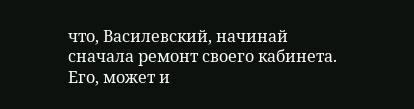что, Василевский, начинай сначала ремонт своего кабинета. Его, может и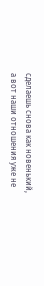сделаешь снова как новенький, а вот наши отношения уже не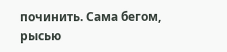починить. Сама бегом, рысью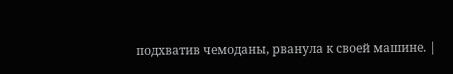подхватив чемоданы, рванула к своей машине. |